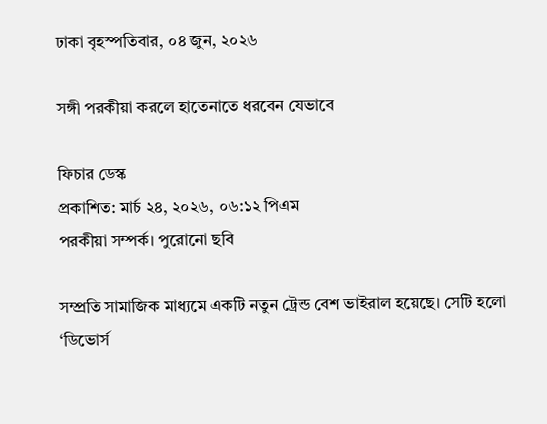ঢাকা বৃহস্পতিবার, ০৪ জুন, ২০২৬

সঙ্গী পরকীয়া করলে হাতেনাতে ধরবেন যেভাবে

ফিচার ডেস্ক
প্রকাশিত: মার্চ ২৪, ২০২৬, ০৬:১২ পিএম
পরকীয়া সম্পর্ক। পুরোনো ছবি

সম্প্রতি সামাজিক মাধ্যমে একটি নতুন ট্রেন্ড বেশ ভাইরাল হয়েছে। সেটি হলো ‘ডিভোর্স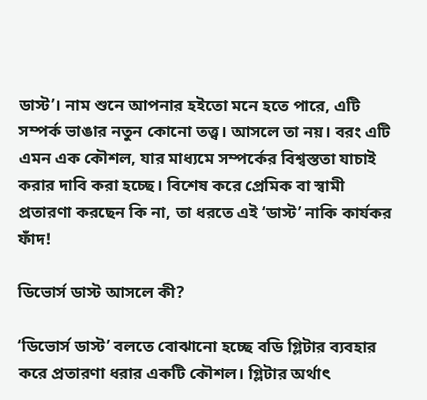ডাস্ট’। নাম শুনে আপনার হইতো মনে হতে পারে, এটি সম্পর্ক ভাঙার নতুন কোনো তত্ত্ব। আসলে তা নয়। বরং এটি এমন এক কৌশল, যার মাধ্যমে সম্পর্কের বিশ্বস্ততা যাচাই করার দাবি করা হচ্ছে। বিশেষ করে প্রেমিক বা স্বামী প্রতারণা করছেন কি না, তা ধরতে এই ‘ডাস্ট’ নাকি কার্যকর ফাঁদ!

ডিভোর্স ডাস্ট আসলে কী?

‘ডিভোর্স ডাস্ট’ বলতে বোঝানো হচ্ছে বডি গ্লিটার ব্যবহার করে প্রতারণা ধরার একটি কৌশল। গ্লিটার অর্থাৎ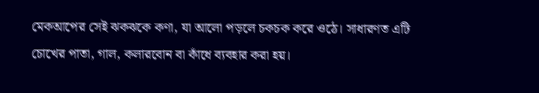মেকআপের সেই ঝকঝকে কণা, যা আলো পড়লে চকচক করে ওঠে। সাধারণত এটি চোখের পাতা, গাল, কলারবোন বা কাঁধে ব্যবহার করা হয়।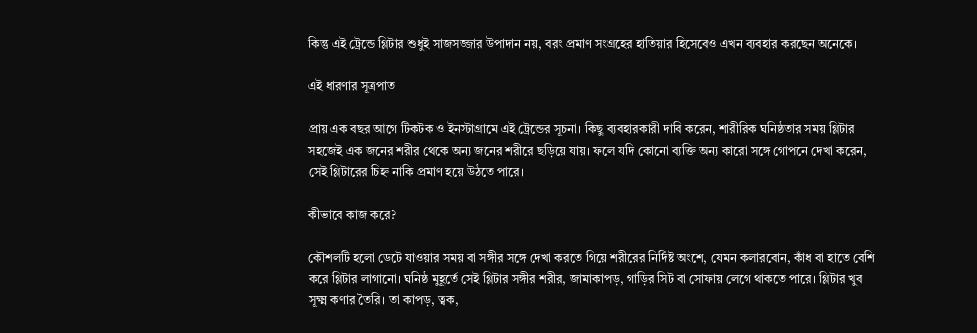কিন্তু এই ট্রেন্ডে গ্লিটার শুধুই সাজসজ্জার উপাদান নয়, বরং প্রমাণ সংগ্রহের হাতিয়ার হিসেবেও এখন ব্যবহার করছেন অনেকে।

এই ধারণার সূত্রপাত

প্রায় এক বছর আগে টিকটক ও ইনস্টাগ্রামে এই ট্রেন্ডের সূচনা। কিছু ব্যবহারকারী দাবি করেন, শারীরিক ঘনিষ্ঠতার সময় গ্লিটার সহজেই এক জনের শরীর থেকে অন্য জনের শরীরে ছড়িয়ে যায়। ফলে যদি কোনো ব্যক্তি অন্য কারো সঙ্গে গোপনে দেখা করেন, সেই গ্লিটারের চিহ্ন নাকি প্রমাণ হয়ে উঠতে পারে।

কীভাবে কাজ করে?

কৌশলটি হলো ডেটে যাওয়ার সময় বা সঙ্গীর সঙ্গে দেখা করতে গিয়ে শরীরের নির্দিষ্ট অংশে, যেমন কলারবোন, কাঁধ বা হাতে বেশি করে গ্লিটার লাগানো। ঘনিষ্ঠ মুহূর্তে সেই গ্লিটার সঙ্গীর শরীর, জামাকাপড়, গাড়ির সিট বা সোফায় লেগে থাকতে পারে। গ্লিটার খুব সূক্ষ্ম কণার তৈরি। তা কাপড়, ত্বক,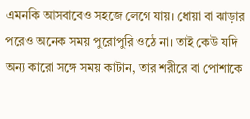এমনকি আসবাবেও সহজে লেগে যায়। ধোয়া বা ঝাড়ার পরেও অনেক সময় পুরোপুরি ওঠে না। তাই কেউ যদি অন্য কারো সঙ্গে সময় কাটান, তার শরীরে বা পোশাকে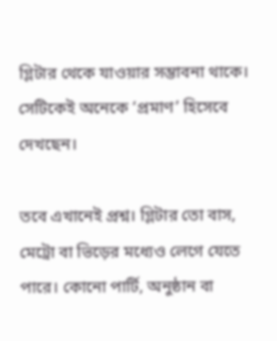গ্লিটার থেকে যাওয়ার সম্ভাবনা থাকে। সেটিকেই অনেকে ‘প্রমাণ’ হিসেবে দেখছেন।

তবে এখানেই প্রশ্ন। গ্লিটার তো বাস, মেট্রো বা ভিড়ের মধ্যেও লেগে যেতে পারে। কোনো পার্টি, অনুষ্ঠান বা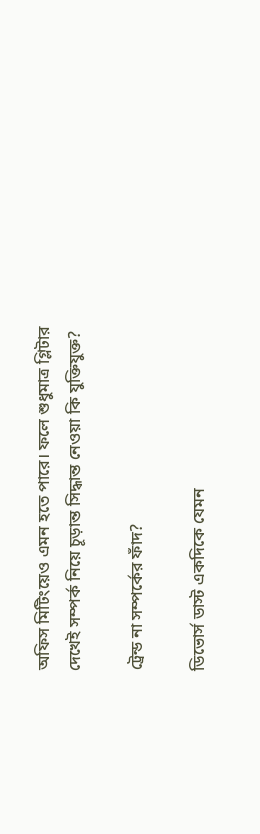অফিস মিটিংয়েও এমন হতে পারে। ফলে শুধুমাত্র গ্লিটার দেখেই সম্পর্ক নিয়ে চূড়ান্ত সিদ্ধান্ত নেওয়া কি যুক্তিযুক্ত?

ট্রেন্ড না সম্পর্কের ফাঁদ?

ডিভোর্স ডাস্ট একদিকে যেমন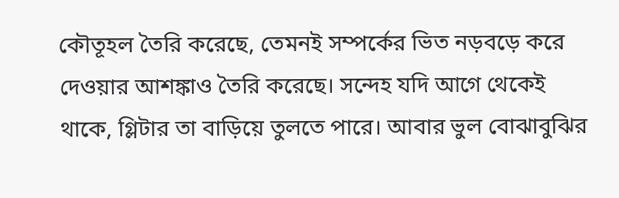কৌতূহল তৈরি করেছে, তেমনই সম্পর্কের ভিত নড়বড়ে করে দেওয়ার আশঙ্কাও তৈরি করেছে। সন্দেহ যদি আগে থেকেই থাকে, গ্লিটার তা বাড়িয়ে তুলতে পারে। আবার ভুল বোঝাবুঝির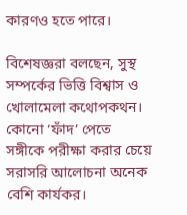কারণও হতে পারে।

বিশেষজ্ঞরা বলছেন, সুস্থ সম্পর্কের ভিত্তি বিশ্বাস ও খোলামেলা কথোপকথন। কোনো ‘ফাঁদ’ পেতে সঙ্গীকে পরীক্ষা করার চেয়ে সরাসরি আলোচনা অনেক বেশি কার্যকর।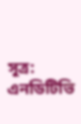সূত্র: এনডিটিভি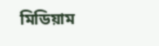মিডিয়াম